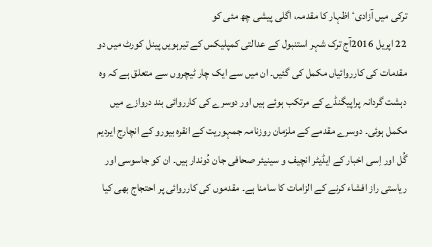ترکی میں آزادیٴ اظہار کا مقدمہ، اگلی پیشی چھ مئی کو
22 اپریل 2016آج ترک شہر استنبول کے عدالتی کمپلیکس کے تیرہویں پینل کورٹ میں دو مقدمات کی کارروائیاں مکمل کی گئیں۔ ان میں سے ایک چار ٹیچروں سے متعلق ہے کہ وہ دہشت گردانہ پراپیگنڈے کے مرتکب ہوئے ہیں اور دوسرے کی کارروائی بند دروازے میں مکمل ہوئی۔ دوسرے مقدمے کے ملزمان روزنامہ جمہوریت کے انقرہ بیورو کے انچارج ایردیم گُل اور اِسی اخبار کے ایڈیٹر انچیف و سینیئر صحافی جان دُوندار ہیں۔ ان کو جاسوسی اور ریاستی راز افشاء کرنے کے الزامات کا سامنا ہے۔ مقدموں کی کارروائی پر احتجاج بھی کیا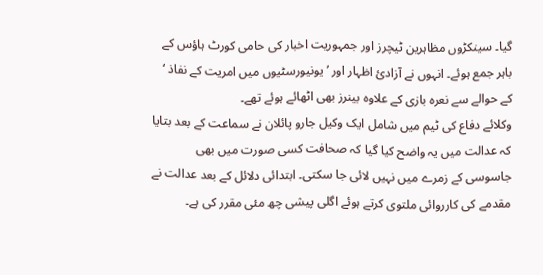گیا۔ سینکڑوں مظاہرین ٹیچرز اور جمہوریت اخبار کی حامی کورٹ ہاؤس کے باہر جمع ہوئے۔ انہوں نے آزادئ اظہار اور ’یونیورسٹیوں میں امریت کے نفاذ ‘ کے حوالے سے نعرہ بازی کے علاوہ بینرز بھی اٹھائے ہوئے تھے۔
وکلائے دفاع کی ٹیم میں شامل ایک وکیل جارو پائلان نے سماعت کے بعد بتایا کہ عدالت میں یہ واضح کیا گیا کہ صحافت کسی صورت میں بھی جاسوسی کے زمرے میں نہیں لائی جا سکتی۔ ابتدائی دلائل کے بعد عدالت نے مقدمے کی کارروائی ملتوی کرتے ہوئے اگلی پیشی چھ مئی مقرر کی ہے۔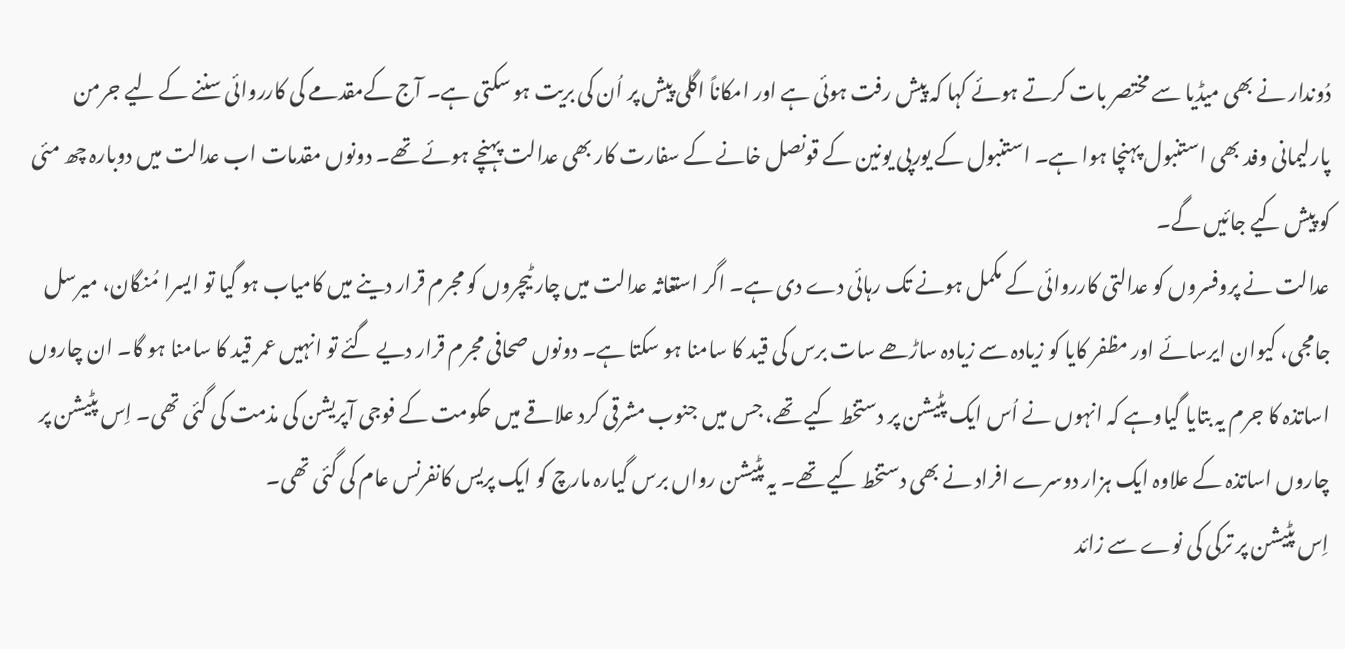دُوندار نے بھی میڈیا سے مختصر بات کرتے ہوئے کہا کہ پیش رفت ہوئی ہے اور امکاناً اگلی پیش پر اُن کی بریت ہو سکتی ہے۔ آج کےمقدمے کی کارروائی سننے کے لیے جرمن پارلیمانی وفد بھی استنبول پہنچا ہوا ہے۔ استنبول کے یورپی یونین کے قونصل خانے کے سفارت کار بھی عدالت پہنچے ہوئے تھے۔ دونوں مقدمات اب عدالت میں دوبارہ چھ مئی کو پیش کیے جائیں گے۔
عدالت نے پروفسروں کو عدالتی کارروائی کے مکمل ہونے تک رہائی دے دی ہے۔ اگر استغاثہ عدالت میں چار ٹیچروں کو مجرم قرار دینے میں کامیاب ہو گیا تو ایسرا مُنگان، میرسل جامجی، کیوان ایرسائے اور مظفر کایا کو زیادہ سے زیادہ ساڑھے سات برس کی قید کا سامنا ہو سکتا ہے۔ دونوں صحافی مجرم قرار دیے گئے تو انہیں عمر قید کا سامنا ہو گا۔ ان چاروں اساتذہ کا جرم یہ بتایا گیاوہے کہ انہوں نے اُس ایک پٹیشن پر دستخط کیے تھے، جس میں جنوب مشرقی کرد علاقے میں حکومت کے فوجی آپریشن کی مذمت کی گئی تھی۔ اِس پٹیشن پر چاروں اساتذہ کے علاوہ ایک ہزار دوسرے افراد نے بھی دستخط کیے تھے۔ یہ پٹیشن رواں برس گیارہ مارچ کو ایک پریس کانفرنس عام کی گئی تھی۔
اِس پٹیشن پر ترکی کی نوے سے زائد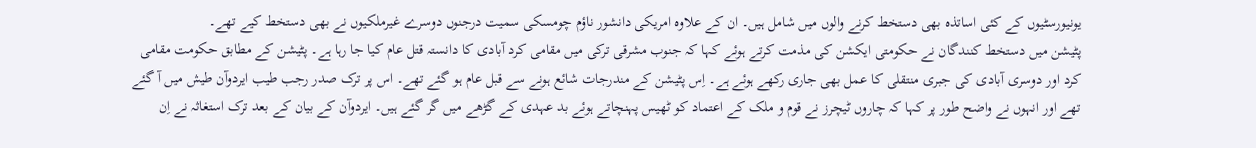یونیورسٹیوں کے کئی اساتذہ بھی دستخط کرنے والوں میں شامل ہیں۔ ان کے علاوہ امریکی دانشور ناؤم چومسکی سمیت درجنوں دوسرے غیرملکیوں نے بھی دستخط کیے تھے۔
پٹیشن میں دستخط کنندگان نے حکومتی ایکشن کی مذمت کرتے ہوئے کہا کہ جنوب مشرقی ترکی میں مقامی کرد آبادی کا دانستہ قتل عام کیا جا رہا ہے۔ پٹیشن کے مطابق حکومت مقامی کرد اور دوسری آبادی کی جبری منتقلی کا عمل بھی جاری رکھے ہوئے ہے۔ اِس پٹیشن کے مندرجات شائع ہونے سے قبل عام ہو گئے تھے۔ اس پر ترک صدر رجب طیب ایردوآن طیش میں آ گئے تھے اور انہوں نے واضح طور پر کہا کہ چاروں ٹیچرز نے قوم و ملک کے اعتماد کو ٹھیس پہنچاتے ہوئے بد عہدی کے گڑھے میں گر گئے ہیں۔ ایردوآن کے بیان کے بعد ترک استغاثہ نے اِن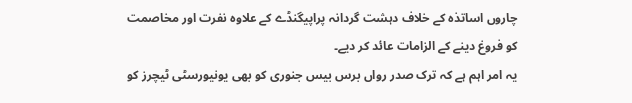چاروں اساتذہ کے خلاف دہشت گردانہ پراپیگنڈے کے علاوہ نفرت اور مخاصمت کو فروغ دینے کے الزامات عائد کر دیے۔
یہ امر اہم ہے کہ ترک صدر رواں برس بیس جنوری کو بھی یونیورسٹی ٹیچرز کو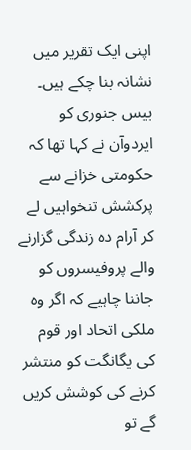اپنی ایک تقریر میں نشانہ بنا چکے ہیں۔ بیس جنوری کو ایردوآن نے کہا تھا کہ حکومتی خزانے سے پرکشش تنخواہیں لے کر آرام دہ زندگی گزارنے والے پروفیسروں کو جاننا چاہیے کہ اگر وہ ملکی اتحاد اور قوم کی یگانگت کو منتشر کرنے کی کوشش کریں گے تو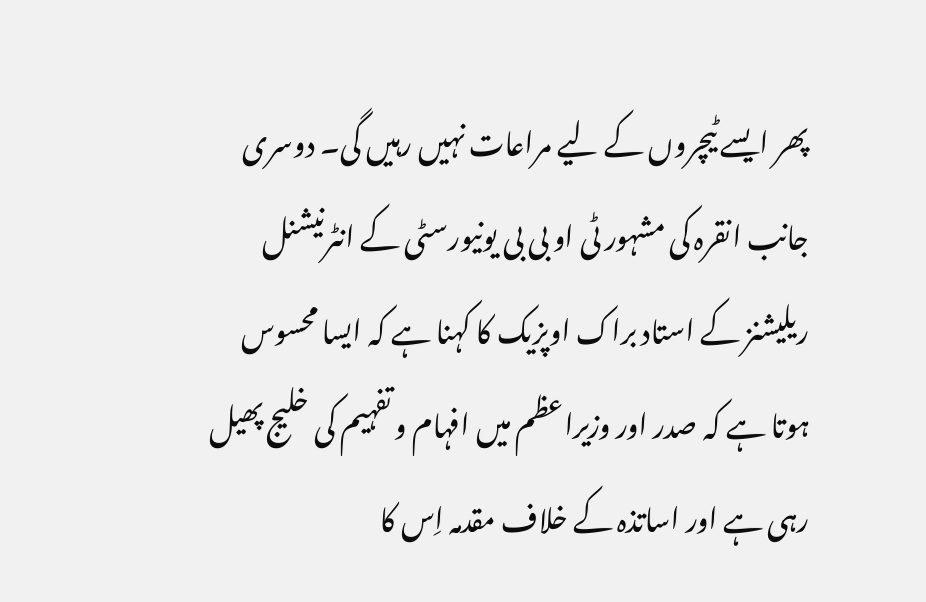پھر ایسے ٹیچروں کے لیے مراعات نہیں رہیں گی۔ دوسری جانب انقرہ کی مشہور ٹی او بی بی یونیورسٹی کے انٹرنیشنل ریلیشنز کے استاد براک اوپزیک کا کہنا ہے کہ ایسا محسوس ہوتا ہے کہ صدر اور وزیراعظم میں افہام و تفہیم کی خلیج پھیل رہی ہے اور اساتذہ کے خلاف مقدمہ اِس کا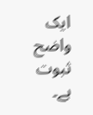ایک واضح ثبوت ہے۔